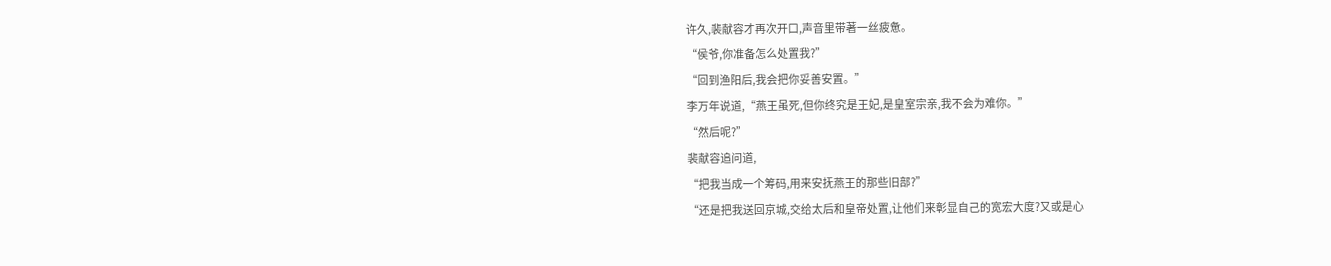许久,裴献容才再次开口,声音里带著一丝疲惫。
“侯爷,你准备怎么处置我?”
“回到渔阳后,我会把你妥善安置。”
李万年说道,“燕王虽死,但你终究是王妃,是皇室宗亲,我不会为难你。”
“然后呢?”
裴献容追问道,
“把我当成一个筹码,用来安抚燕王的那些旧部?”
“还是把我送回京城,交给太后和皇帝处置,让他们来彰显自己的宽宏大度?又或是心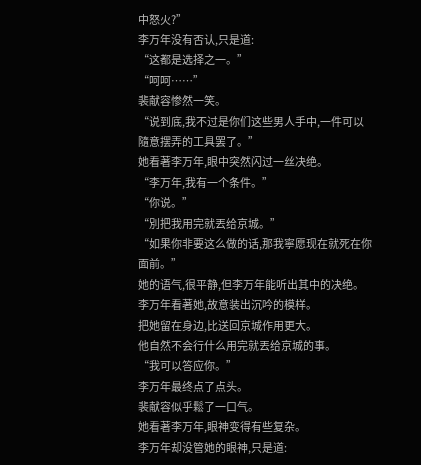中怒火?”
李万年没有否认,只是道:
“这都是选择之一。”
“呵呵……”
裴献容惨然一笑。
“说到底,我不过是你们这些男人手中,一件可以隨意摆弄的工具罢了。”
她看著李万年,眼中突然闪过一丝决绝。
“李万年,我有一个条件。”
“你说。”
“別把我用完就丟给京城。”
“如果你非要这么做的话,那我寧愿现在就死在你面前。”
她的语气,很平静,但李万年能听出其中的决绝。
李万年看著她,故意装出沉吟的模样。
把她留在身边,比送回京城作用更大。
他自然不会行什么用完就丟给京城的事。
“我可以答应你。”
李万年最终点了点头。
裴献容似乎鬆了一口气。
她看著李万年,眼神变得有些复杂。
李万年却没管她的眼神,只是道: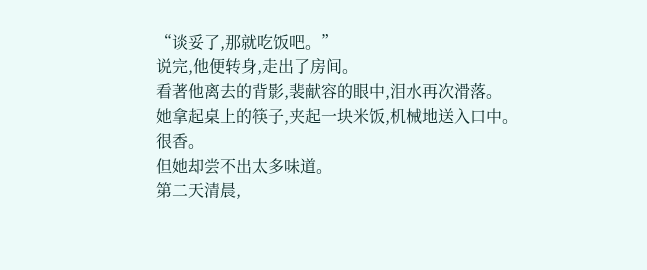“谈妥了,那就吃饭吧。”
说完,他便转身,走出了房间。
看著他离去的背影,裴献容的眼中,泪水再次滑落。
她拿起桌上的筷子,夹起一块米饭,机械地送入口中。
很香。
但她却尝不出太多味道。
第二天清晨,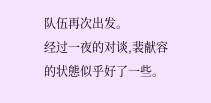队伍再次出发。
经过一夜的对谈,裴献容的状態似乎好了一些。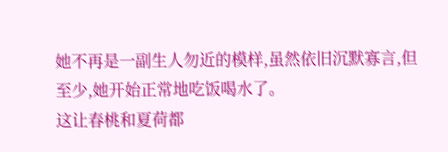她不再是一副生人勿近的模样,虽然依旧沉默寡言,但至少,她开始正常地吃饭喝水了。
这让春桃和夏荷都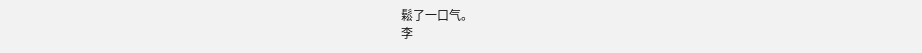鬆了一口气。
李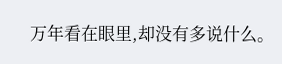万年看在眼里,却没有多说什么。